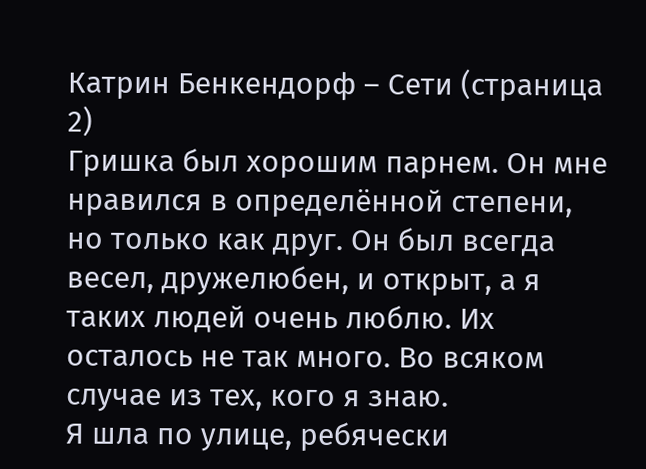Катрин Бенкендорф – Сети (страница 2)
Гришка был хорошим парнем. Он мне нравился в определённой степени, но только как друг. Он был всегда весел, дружелюбен, и открыт, а я таких людей очень люблю. Их осталось не так много. Во всяком случае из тех, кого я знаю.
Я шла по улице, ребячески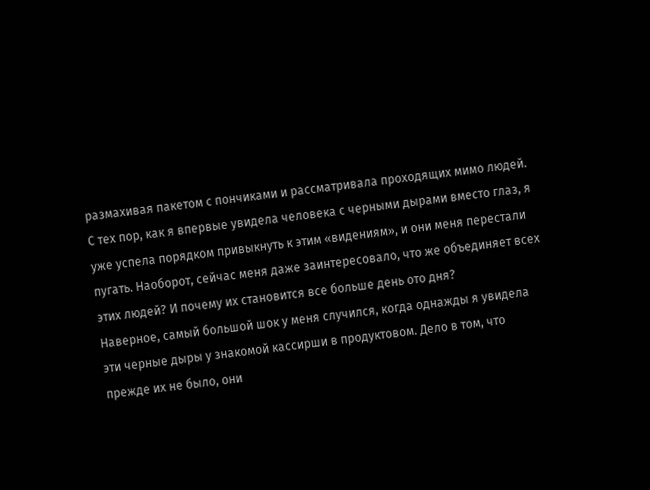размахивая пакетом с пончиками и рассматривала проходящих мимо людей. С тех пор, как я впервые увидела человека с черными дырами вместо глаз, я уже успела порядком привыкнуть к этим «видениям», и они меня перестали пугать. Наоборот, сейчас меня даже заинтересовало, что же объединяет всех этих людей? И почему их становится все больше день ото дня?
Наверное, самый большой шок у меня случился, когда однажды я увидела эти черные дыры у знакомой кассирши в продуктовом. Дело в том, что прежде их не было, они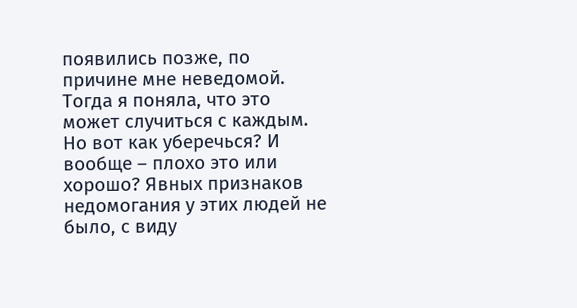появились позже, по причине мне неведомой. Тогда я поняла, что это может случиться с каждым. Но вот как уберечься? И вообще – плохо это или хорошо? Явных признаков недомогания у этих людей не было, с виду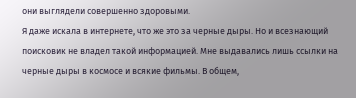они выглядели совершенно здоровыми.
Я даже искала в интернете, что же это за черные дыры. Но и всезнающий поисковик не владел такой информацией. Мне выдавались лишь ссылки на черные дыры в космосе и всякие фильмы. В общем,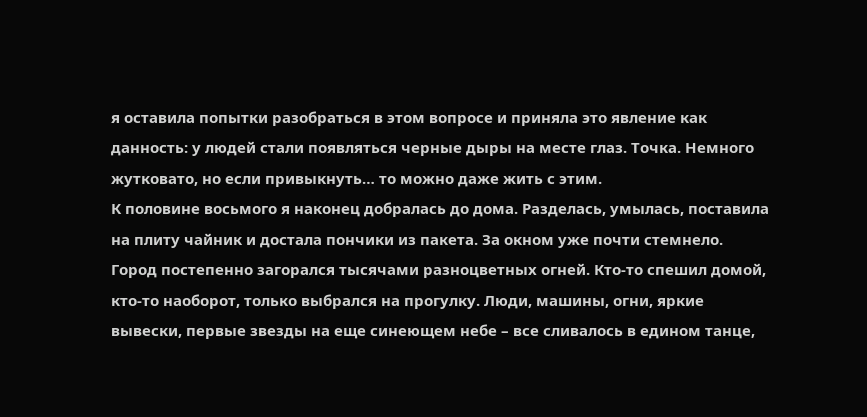я оставила попытки разобраться в этом вопросе и приняла это явление как данность: у людей стали появляться черные дыры на месте глаз. Точка. Немного жутковато, но если привыкнуть… то можно даже жить с этим.
К половине восьмого я наконец добралась до дома. Разделась, умылась, поставила на плиту чайник и достала пончики из пакета. За окном уже почти стемнело. Город постепенно загорался тысячами разноцветных огней. Кто-то спешил домой, кто-то наоборот, только выбрался на прогулку. Люди, машины, огни, яркие вывески, первые звезды на еще синеющем небе – все сливалось в едином танце,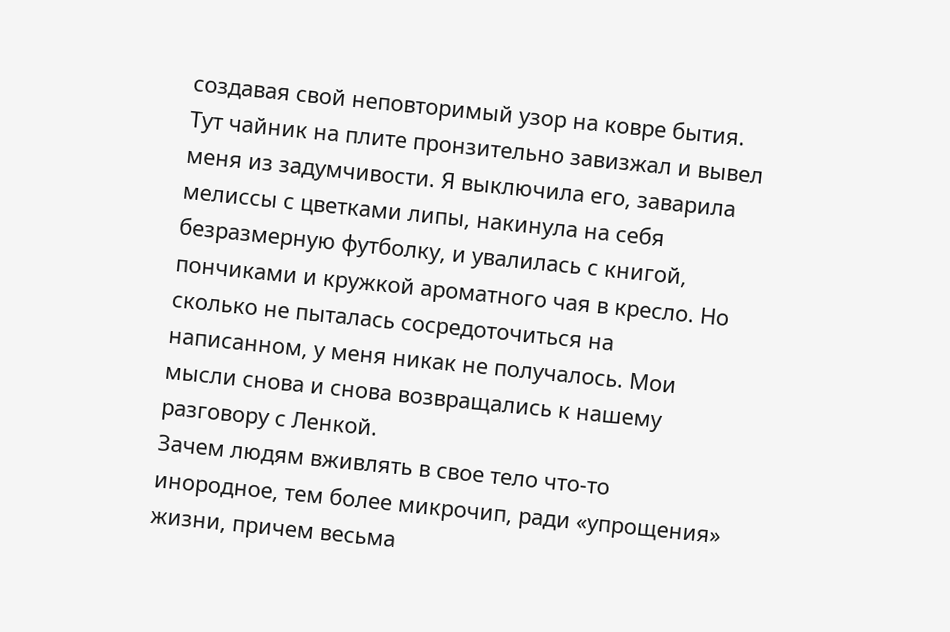создавая свой неповторимый узор на ковре бытия.
Тут чайник на плите пронзительно завизжал и вывел меня из задумчивости. Я выключила его, заварила мелиссы с цветками липы, накинула на себя безразмерную футболку, и увалилась с книгой, пончиками и кружкой ароматного чая в кресло. Но сколько не пыталась сосредоточиться на написанном, у меня никак не получалось. Мои мысли снова и снова возвращались к нашему разговору с Ленкой.
Зачем людям вживлять в свое тело что-то инородное, тем более микрочип, ради «упрощения» жизни, причем весьма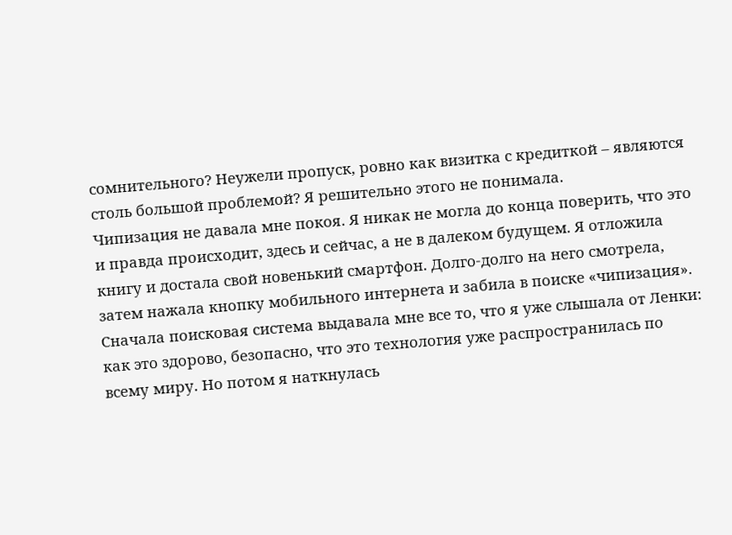сомнительного? Неужели пропуск, ровно как визитка с кредиткой – являются столь большой проблемой? Я решительно этого не понимала.
Чипизация не давала мне покоя. Я никак не могла до конца поверить, что это и правда происходит, здесь и сейчас, а не в далеком будущем. Я отложила книгу и достала свой новенький смартфон. Долго-долго на него смотрела, затем нажала кнопку мобильного интернета и забила в поиске «чипизация».
Сначала поисковая система выдавала мне все то, что я уже слышала от Ленки: как это здорово, безопасно, что это технология уже распространилась по всему миру. Но потом я наткнулась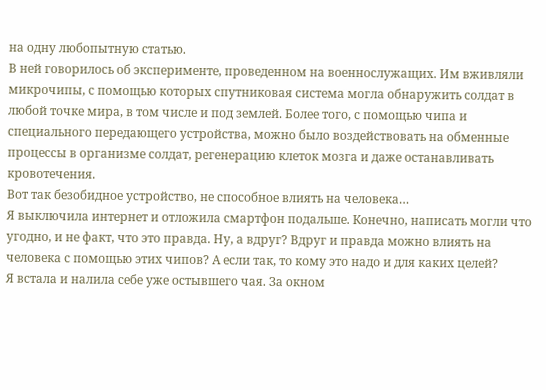на одну любопытную статью.
В ней говорилось об эксперименте, проведенном на военнослужащих. Им вживляли микрочипы, с помощью которых спутниковая система могла обнаружить солдат в любой точке мира, в том числе и под землей. Более того, с помощью чипа и специального передающего устройства, можно было воздействовать на обменные процессы в организме солдат, регенерацию клеток мозга и даже останавливать кровотечения.
Вот так безобидное устройство, не способное влиять на человека…
Я выключила интернет и отложила смартфон подальше. Конечно, написать могли что угодно, и не факт, что это правда. Ну, а вдруг? Вдруг и правда можно влиять на человека с помощью этих чипов? А если так, то кому это надо и для каких целей?
Я встала и налила себе уже остывшего чая. За окном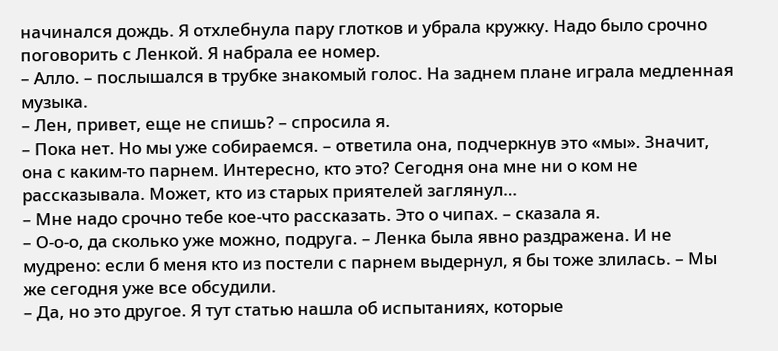начинался дождь. Я отхлебнула пару глотков и убрала кружку. Надо было срочно поговорить с Ленкой. Я набрала ее номер.
– Алло. – послышался в трубке знакомый голос. На заднем плане играла медленная музыка.
– Лен, привет, еще не спишь? – спросила я.
– Пока нет. Но мы уже собираемся. – ответила она, подчеркнув это «мы». Значит, она с каким-то парнем. Интересно, кто это? Сегодня она мне ни о ком не рассказывала. Может, кто из старых приятелей заглянул…
– Мне надо срочно тебе кое-что рассказать. Это о чипах. – сказала я.
– О-о-о, да сколько уже можно, подруга. – Ленка была явно раздражена. И не мудрено: если б меня кто из постели с парнем выдернул, я бы тоже злилась. – Мы же сегодня уже все обсудили.
– Да, но это другое. Я тут статью нашла об испытаниях, которые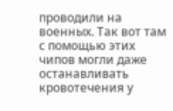проводили на военных. Так вот там с помощью этих чипов могли даже останавливать кровотечения у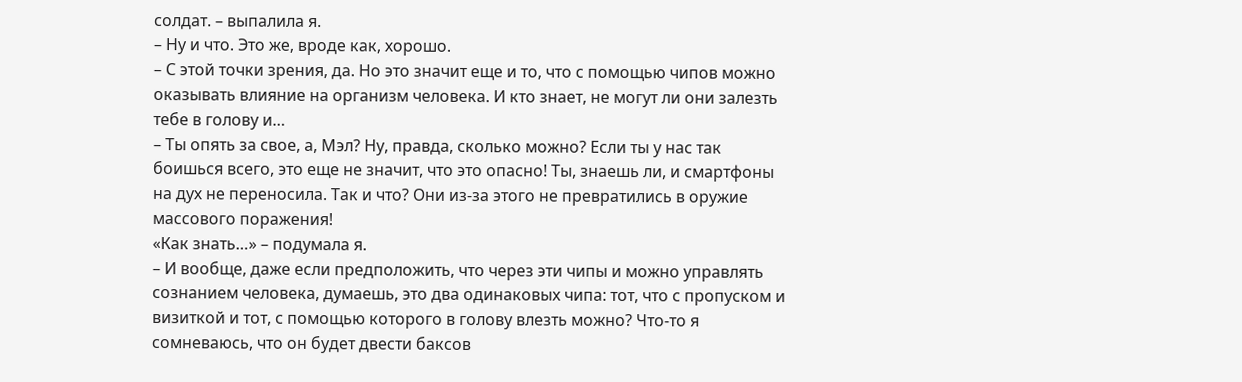солдат. – выпалила я.
– Ну и что. Это же, вроде как, хорошо.
– С этой точки зрения, да. Но это значит еще и то, что с помощью чипов можно оказывать влияние на организм человека. И кто знает, не могут ли они залезть тебе в голову и…
– Ты опять за свое, а, Мэл? Ну, правда, сколько можно? Если ты у нас так боишься всего, это еще не значит, что это опасно! Ты, знаешь ли, и смартфоны на дух не переносила. Так и что? Они из-за этого не превратились в оружие массового поражения!
«Как знать…» – подумала я.
– И вообще, даже если предположить, что через эти чипы и можно управлять сознанием человека, думаешь, это два одинаковых чипа: тот, что с пропуском и визиткой и тот, с помощью которого в голову влезть можно? Что-то я сомневаюсь, что он будет двести баксов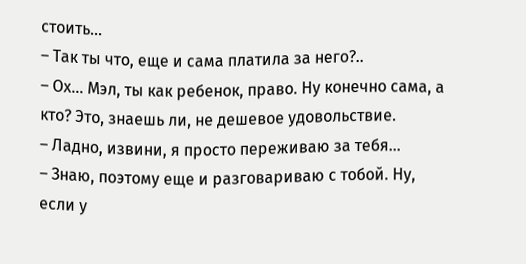стоить…
– Так ты что, еще и сама платила за него?..
– Ох… Мэл, ты как ребенок, право. Ну конечно сама, а кто? Это, знаешь ли, не дешевое удовольствие.
– Ладно, извини, я просто переживаю за тебя…
– Знаю, поэтому еще и разговариваю с тобой. Ну, если у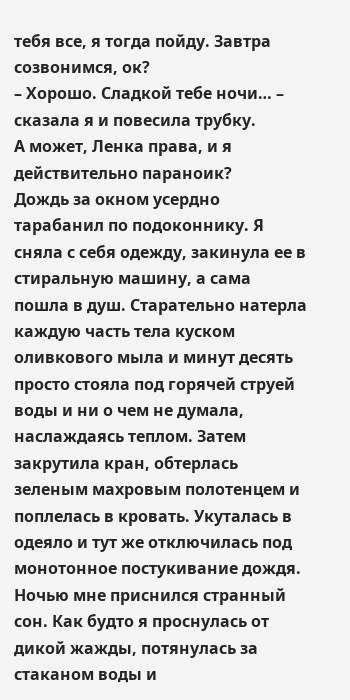тебя все, я тогда пойду. Завтра созвонимся, ок?
– Хорошо. Сладкой тебе ночи… – сказала я и повесила трубку.
А может, Ленка права, и я действительно параноик?
Дождь за окном усердно тарабанил по подоконнику. Я сняла с себя одежду, закинула ее в стиральную машину, а сама пошла в душ. Старательно натерла каждую часть тела куском оливкового мыла и минут десять просто стояла под горячей струей воды и ни о чем не думала, наслаждаясь теплом. Затем закрутила кран, обтерлась зеленым махровым полотенцем и поплелась в кровать. Укуталась в одеяло и тут же отключилась под монотонное постукивание дождя.
Ночью мне приснился странный сон. Как будто я проснулась от дикой жажды, потянулась за стаканом воды и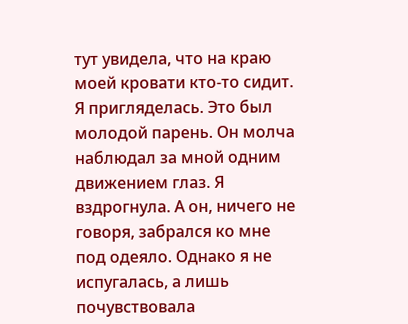тут увидела, что на краю моей кровати кто-то сидит. Я пригляделась. Это был молодой парень. Он молча наблюдал за мной одним движением глаз. Я вздрогнула. А он, ничего не говоря, забрался ко мне под одеяло. Однако я не испугалась, а лишь почувствовала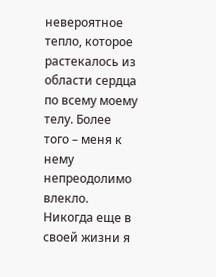невероятное тепло, которое растекалось из области сердца по всему моему телу. Более того – меня к нему непреодолимо влекло. Никогда еще в своей жизни я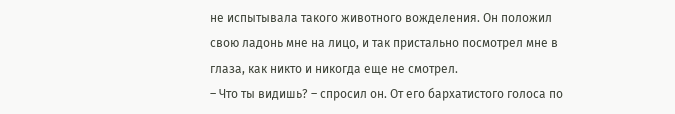не испытывала такого животного вожделения. Он положил свою ладонь мне на лицо, и так пристально посмотрел мне в глаза, как никто и никогда еще не смотрел.
– Что ты видишь? – спросил он. От его бархатистого голоса по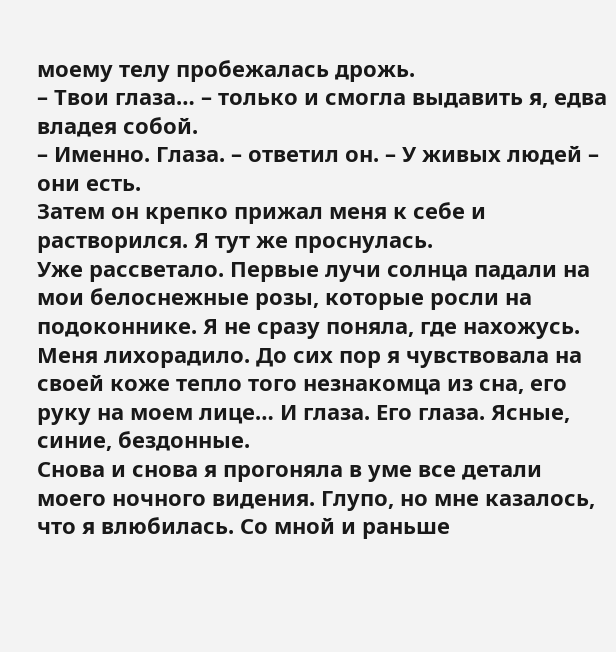моему телу пробежалась дрожь.
– Твои глаза… – только и смогла выдавить я, едва владея собой.
– Именно. Глаза. – ответил он. – У живых людей – они есть.
Затем он крепко прижал меня к себе и растворился. Я тут же проснулась.
Уже рассветало. Первые лучи солнца падали на мои белоснежные розы, которые росли на подоконнике. Я не сразу поняла, где нахожусь. Меня лихорадило. До сих пор я чувствовала на своей коже тепло того незнакомца из сна, его руку на моем лице… И глаза. Его глаза. Ясные, синие, бездонные.
Снова и снова я прогоняла в уме все детали моего ночного видения. Глупо, но мне казалось, что я влюбилась. Со мной и раньше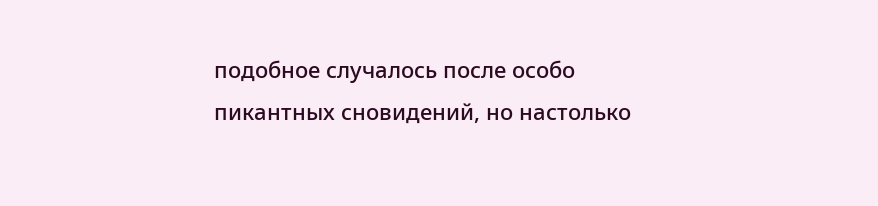подобное случалось после особо пикантных сновидений, но настолько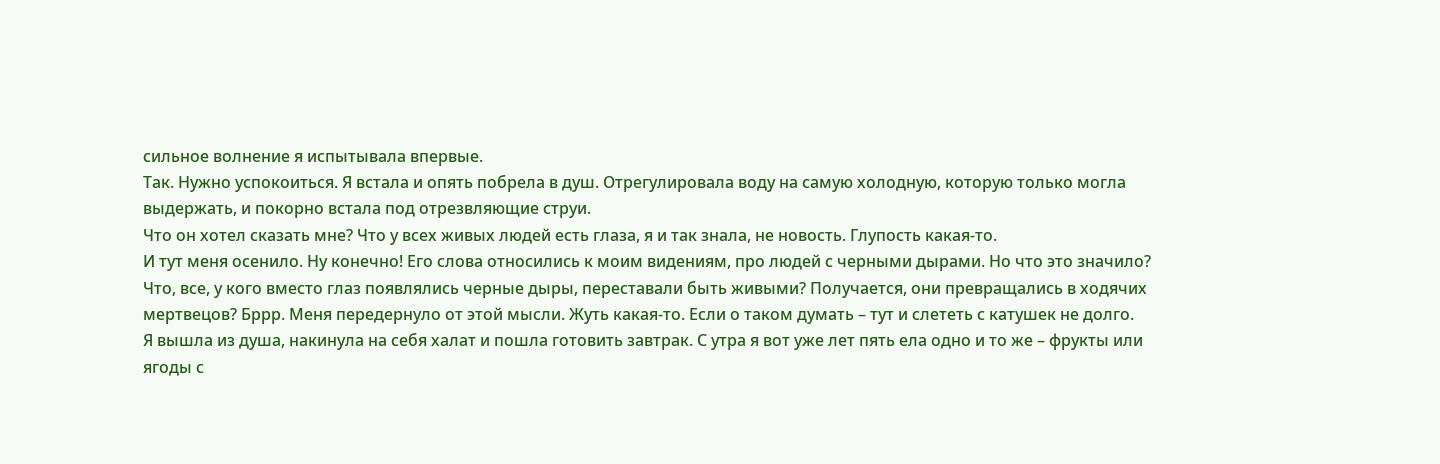сильное волнение я испытывала впервые.
Так. Нужно успокоиться. Я встала и опять побрела в душ. Отрегулировала воду на самую холодную, которую только могла выдержать, и покорно встала под отрезвляющие струи.
Что он хотел сказать мне? Что у всех живых людей есть глаза, я и так знала, не новость. Глупость какая-то.
И тут меня осенило. Ну конечно! Его слова относились к моим видениям, про людей с черными дырами. Но что это значило? Что, все, у кого вместо глаз появлялись черные дыры, переставали быть живыми? Получается, они превращались в ходячих мертвецов? Бррр. Меня передернуло от этой мысли. Жуть какая-то. Если о таком думать – тут и слететь с катушек не долго.
Я вышла из душа, накинула на себя халат и пошла готовить завтрак. С утра я вот уже лет пять ела одно и то же – фрукты или ягоды с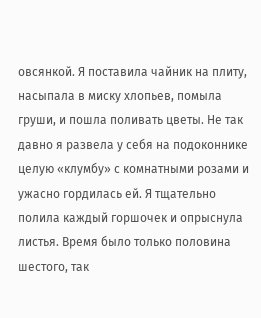овсянкой. Я поставила чайник на плиту, насыпала в миску хлопьев, помыла груши, и пошла поливать цветы. Не так давно я развела у себя на подоконнике целую «клумбу» с комнатными розами и ужасно гордилась ей. Я тщательно полила каждый горшочек и опрыснула листья. Время было только половина шестого, так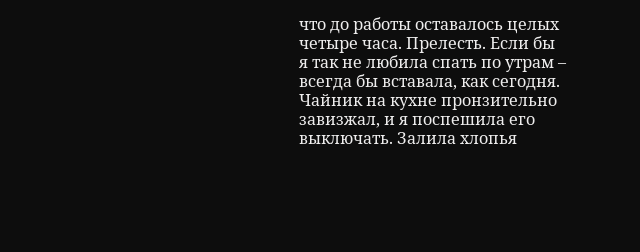что до работы оставалось целых четыре часа. Прелесть. Если бы я так не любила спать по утрам – всегда бы вставала, как сегодня. Чайник на кухне пронзительно завизжал, и я поспешила его выключать. Залила хлопья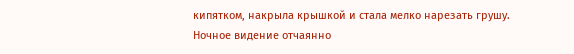кипятком, накрыла крышкой и стала мелко нарезать грушу.
Ночное видение отчаянно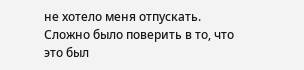не хотело меня отпускать. Сложно было поверить в то, что это был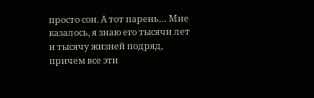просто сон. А тот парень… Мне казалось, я знаю его тысячи лет и тысячу жизней подряд, причем все эти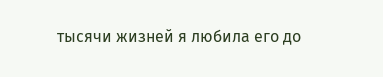тысячи жизней я любила его до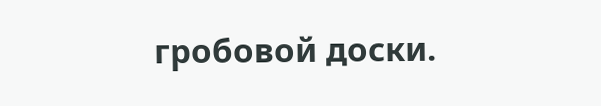гробовой доски.